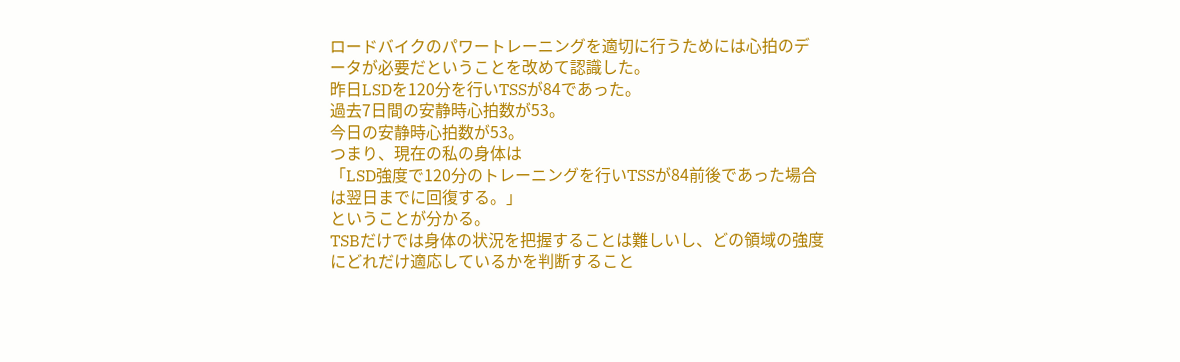ロードバイクのパワートレーニングを適切に行うためには心拍のデータが必要だということを改めて認識した。
昨日LSDを120分を行いTSSが84であった。
過去7日間の安静時心拍数が53。
今日の安静時心拍数が53。
つまり、現在の私の身体は
「LSD強度で120分のトレーニングを行いTSSが84前後であった場合は翌日までに回復する。」
ということが分かる。
TSBだけでは身体の状況を把握することは難しいし、どの領域の強度にどれだけ適応しているかを判断すること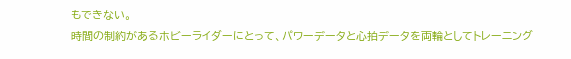もできない。
時間の制約があるホビーライダーにとって、パワーデータと心拍データを両輪としてトレーニング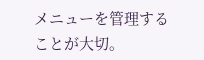メニューを管理することが大切。